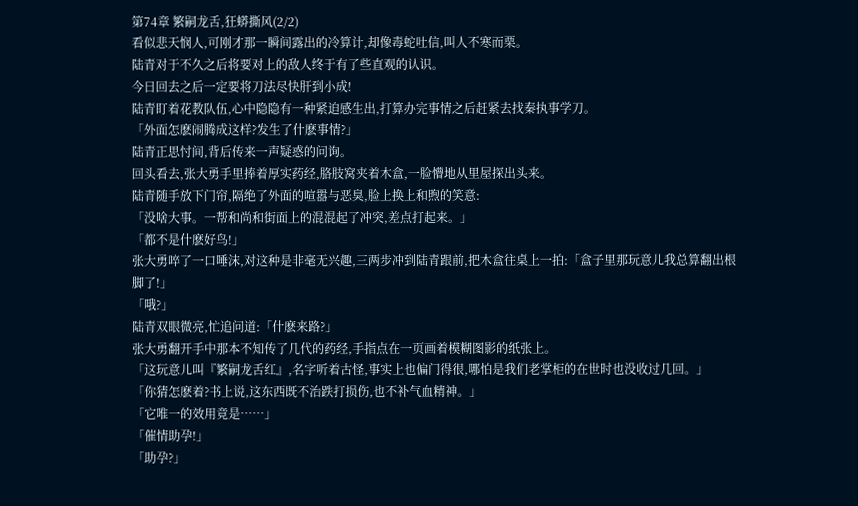第74章 繁嗣龙舌,狂蟒撕风(2/2)
看似悲天悯人,可刚才那一瞬间露出的冷算计,却像毒蛇吐信,叫人不寒而栗。
陆青对于不久之后将要对上的敌人终于有了些直观的认识。
今日回去之后一定要将刀法尽快肝到小成!
陆青盯着花教队伍,心中隐隐有一种紧迫感生出,打算办完事情之后赶紧去找秦执事学刀。
「外面怎麽闹腾成这样?发生了什麽事情?」
陆青正思忖间,背后传来一声疑惑的问询。
回头看去,张大勇手里捧着厚实药经,胳肢窝夹着木盒,一脸懵地从里屋探出头来。
陆青随手放下门帘,隔绝了外面的喧嚣与恶臭,脸上换上和煦的笑意:
「没啥大事。一帮和尚和街面上的混混起了冲突,差点打起来。」
「都不是什麽好鸟!」
张大勇啐了一口唾沫,对这种是非毫无兴趣,三两步冲到陆青跟前,把木盒往桌上一拍:「盒子里那玩意儿我总算翻出根脚了!」
「哦?」
陆青双眼微亮,忙追问道:「什麽来路?」
张大勇翻开手中那本不知传了几代的药经,手指点在一页画着模糊图影的纸张上。
「这玩意儿叫『繁嗣龙舌红』,名字听着古怪,事实上也偏门得很,哪怕是我们老掌柜的在世时也没收过几回。」
「你猜怎麽着?书上说,这东西既不治跌打损伤,也不补气血精神。」
「它唯一的效用竟是……」
「催情助孕!」
「助孕?」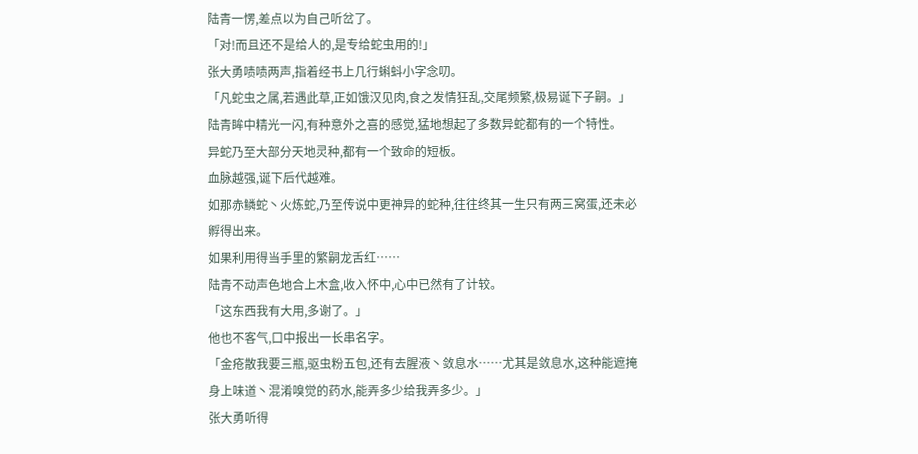陆青一愣,差点以为自己听岔了。
「对!而且还不是给人的,是专给蛇虫用的!」
张大勇啧啧两声,指着经书上几行蝌蚪小字念叨。
「凡蛇虫之属,若遇此草,正如饿汉见肉,食之发情狂乱,交尾频繁,极易诞下子嗣。」
陆青眸中精光一闪,有种意外之喜的感觉,猛地想起了多数异蛇都有的一个特性。
异蛇乃至大部分天地灵种,都有一个致命的短板。
血脉越强,诞下后代越难。
如那赤鳞蛇丶火炼蛇,乃至传说中更神异的蛇种,往往终其一生只有两三窝蛋,还未必孵得出来。
如果利用得当手里的繁嗣龙舌红……
陆青不动声色地合上木盒,收入怀中,心中已然有了计较。
「这东西我有大用,多谢了。」
他也不客气,口中报出一长串名字。
「金疮散我要三瓶,驱虫粉五包,还有去腥液丶敛息水……尤其是敛息水,这种能遮掩身上味道丶混淆嗅觉的药水,能弄多少给我弄多少。」
张大勇听得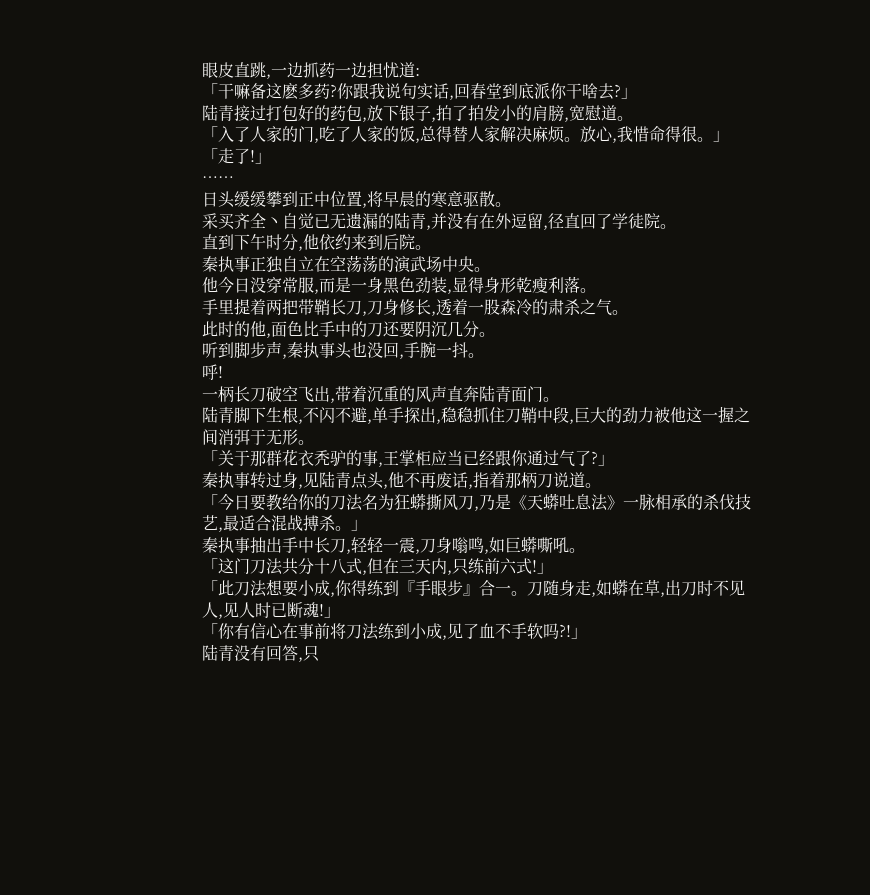眼皮直跳,一边抓药一边担忧道:
「干嘛备这麽多药?你跟我说句实话,回春堂到底派你干啥去?」
陆青接过打包好的药包,放下银子,拍了拍发小的肩膀,宽慰道。
「入了人家的门,吃了人家的饭,总得替人家解决麻烦。放心,我惜命得很。」
「走了!」
……
日头缓缓攀到正中位置,将早晨的寒意驱散。
采买齐全丶自觉已无遗漏的陆青,并没有在外逗留,径直回了学徒院。
直到下午时分,他依约来到后院。
秦执事正独自立在空荡荡的演武场中央。
他今日没穿常服,而是一身黑色劲装,显得身形乾瘦利落。
手里提着两把带鞘长刀,刀身修长,透着一股森冷的肃杀之气。
此时的他,面色比手中的刀还要阴沉几分。
听到脚步声,秦执事头也没回,手腕一抖。
呼!
一柄长刀破空飞出,带着沉重的风声直奔陆青面门。
陆青脚下生根,不闪不避,单手探出,稳稳抓住刀鞘中段,巨大的劲力被他这一握之间消弭于无形。
「关于那群花衣秃驴的事,王掌柜应当已经跟你通过气了?」
秦执事转过身,见陆青点头,他不再废话,指着那柄刀说道。
「今日要教给你的刀法名为狂蟒撕风刀,乃是《天蟒吐息法》一脉相承的杀伐技艺,最适合混战搏杀。」
秦执事抽出手中长刀,轻轻一震,刀身嗡鸣,如巨蟒嘶吼。
「这门刀法共分十八式,但在三天内,只练前六式!」
「此刀法想要小成,你得练到『手眼步』合一。刀随身走,如蟒在草,出刀时不见人,见人时已断魂!」
「你有信心在事前将刀法练到小成,见了血不手软吗?!」
陆青没有回答,只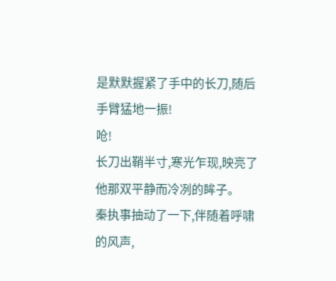是默默握紧了手中的长刀,随后手臂猛地一振!
呛!
长刀出鞘半寸,寒光乍现,映亮了他那双平静而冷冽的眸子。
秦执事抽动了一下,伴随着呼啸的风声,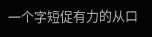一个字短促有力的从口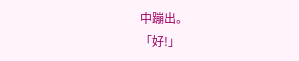中蹦出。
「好!」